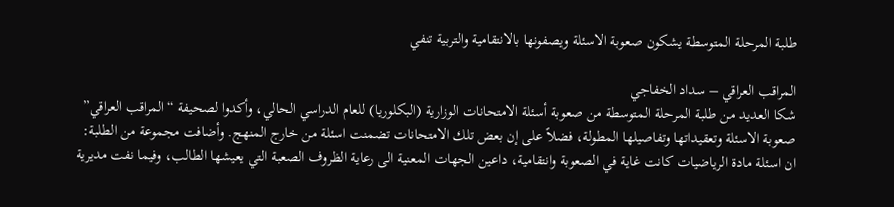طلبة المرحلة المتوسطة يشكون صعوبة الاسئلة ويصفونها بالانتقامية والتربية تنفي

المراقب العراقي – سداد الخفاجي
شكا العديد من طلبة المرحلة المتوسطة من صعوبة أسئلة الامتحانات الوزارية (البكلوريا) للعام الدراسي الحالي، وأكدوا لصحيفة “المراقب العراقي” صعوبة الاسئلة وتعقيداتها وتفاصيلها المطولة، فضلاً على إن بعض تلك الامتحانات تضمنت اسئلة من خارج المنهج. وأضافت مجموعة من الطلبة: ان اسئلة مادة الرياضيات كانت غاية في الصعوبة وانتقامية، داعين الجهات المعنية الى رعاية الظروف الصعبة التي يعيشها الطالب، وفيما نفت مديرية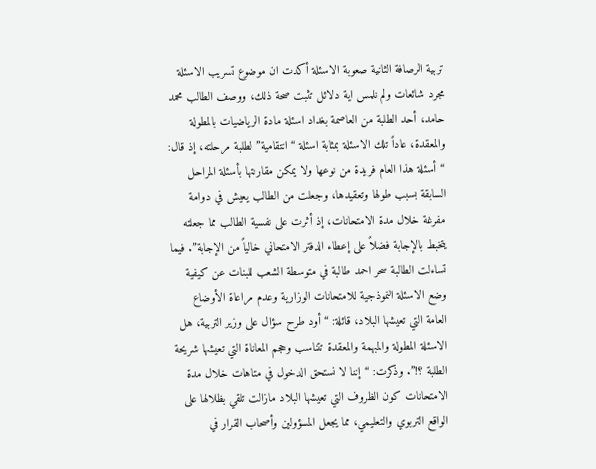تربية الرصافة الثانية صعوبة الاسئلة أكدت ان موضوع تسريب الاسئلة مجرد شائعات ولم نلمس اية دلائل تثبت صحة ذلك، ووصف الطالب محمد حامد، أحد الطلبة من العاصمة بغداد اسئلة مادة الرياضيات بالمطولة والمعقدة، عاداً تلك الاسئلة بمثابة اسئلة “انتقامية” لطلبة مرحلته، إذ قال: “أسئلة هذا العام فريدة من نوعها ولا يمكن مقارنتها بأسئلة المراحل السابقة بسبب طولها وتعقيدها، وجعلت من الطالب يعيش في دوامة مفرغة خلال مدة الامتحانات، إذ أثرت على نفسية الطالب مما جعلته يتخبط بالإجابة فضلاً على إعطاء الدفتر الامتحاني خالياً من الإجابة”. فيما تساءلت الطالبة سحر احمد طالبة في متوسطة الشعب للبنات عن كيفية وضع الاسئلة النموذجية للامتحانات الوزارية وعدم مراعاة الأوضاع العامة التي تعيشها البلاد، قائلة: “أود طرح سؤال على وزير التربية، هل الاسئلة المطولة والمبهمة والمعقدة تتناسب وحجم المعاناة التي تعيشها شريحة الطلبة ؟!”. وذكرت: “إننا لا نستحق الدخول في متاهات خلال مدة الامتحانات كون الظروف التي تعيشها البلاد مازالت تلقي بظلالها على الواقع التربوي والتعليمي، مما يجعل المسؤولين وأصحاب القرار في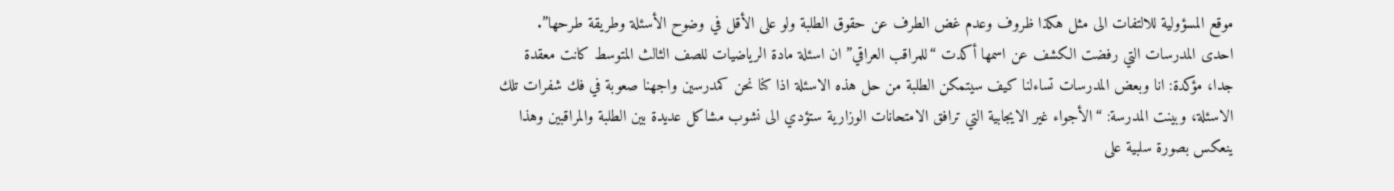موقع المسؤولية للالتفات الى مثل هكذا ظروف وعدم غض الطرف عن حقوق الطلبة ولو على الأقل في وضوح الأسئلة وطريقة طرحها”.
احدى المدرسات التي رفضت الكشف عن اسمها أكدت “للمراقب العراقي” ان اسئلة مادة الرياضيات للصف الثالث المتوسط كانت معقدة جدا، مؤكدة: انا وبعض المدرسات تساءلنا كيف سيتمكن الطلبة من حل هذه الاسئلة اذا كنا نحن كمدرسين واجهنا صعوبة في فك شفرات تلك الاسئلة، وبينت المدرسة: “الأجواء غير الايجابية التي ترافق الامتحانات الوزارية ستؤدي الى نشوب مشاكل عديدة بين الطلبة والمراقبين وهذا ينعكس بصورة سلبية على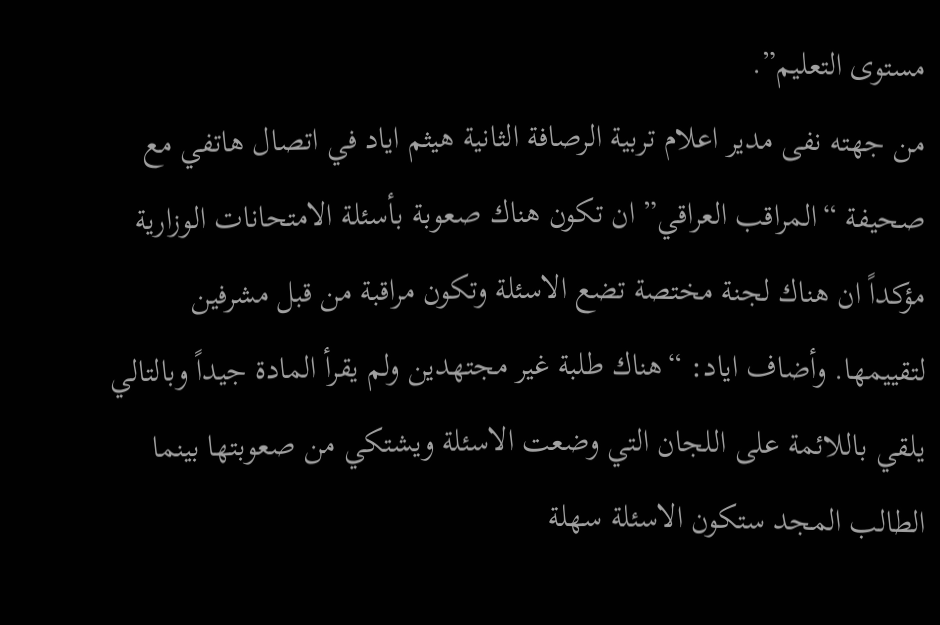مستوى التعليم”.
من جهته نفى مدير اعلام تربية الرصافة الثانية هيثم اياد في اتصال هاتفي مع صحيفة “المراقب العراقي” ان تكون هناك صعوبة بأسئلة الامتحانات الوزارية مؤكداً ان هناك لجنة مختصة تضع الاسئلة وتكون مراقبة من قبل مشرفين لتقييمها. وأضاف اياد: “هناك طلبة غير مجتهدين ولم يقرأ المادة جيداً وبالتالي يلقي باللائمة على اللجان التي وضعت الاسئلة ويشتكي من صعوبتها بينما الطالب المجد ستكون الاسئلة سهلة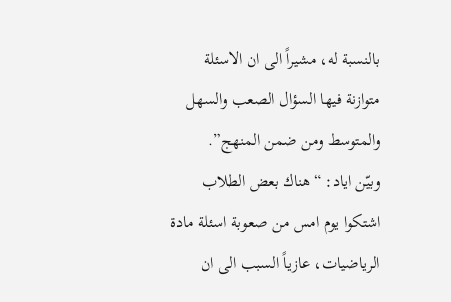بالنسبة له، مشيراً الى ان الاسئلة متوازنة فيها السؤال الصعب والسهل والمتوسط ومن ضمن المنهج”.
وبيّن اياد: “هناك بعض الطلاب اشتكوا يوم امس من صعوبة اسئلة مادة الرياضيات، عازياً السبب الى ان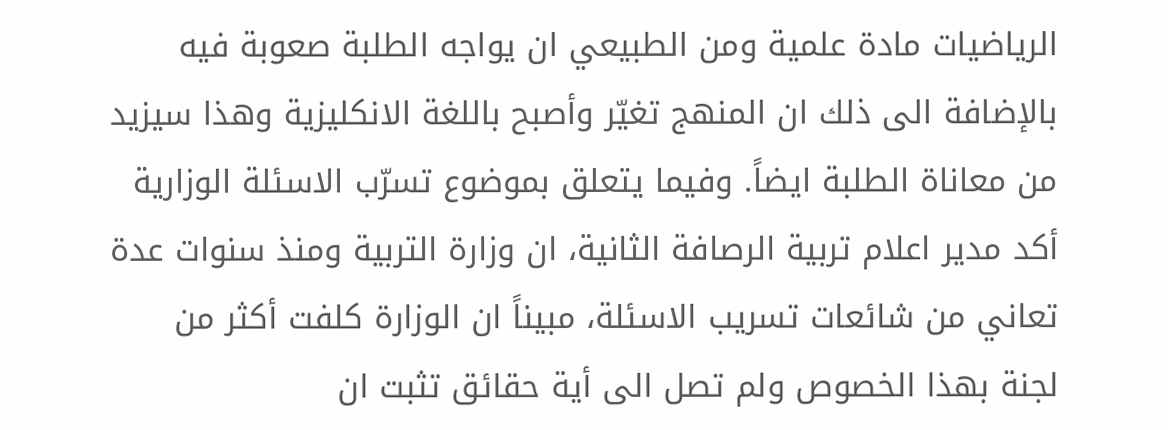الرياضيات مادة علمية ومن الطبيعي ان يواجه الطلبة صعوبة فيه بالإضافة الى ذلك ان المنهج تغيّر وأصبح باللغة الانكليزية وهذا سيزيد من معاناة الطلبة ايضاً. وفيما يتعلق بموضوع تسرّب الاسئلة الوزارية أكد مدير اعلام تربية الرصافة الثانية، ان وزارة التربية ومنذ سنوات عدة تعاني من شائعات تسريب الاسئلة، مبيناً ان الوزارة كلفت أكثر من لجنة بهذا الخصوص ولم تصل الى أية حقائق تثبت ان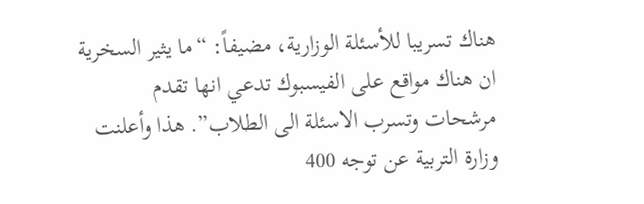هناك تسريبا للأسئلة الوزارية، مضيفاً: “ما يثير السخرية ان هناك مواقع على الفيسبوك تدعي انها تقدم مرشحات وتسرب الاسئلة الى الطلاب”. هذا وأعلنت وزارة التربية عن توجه 400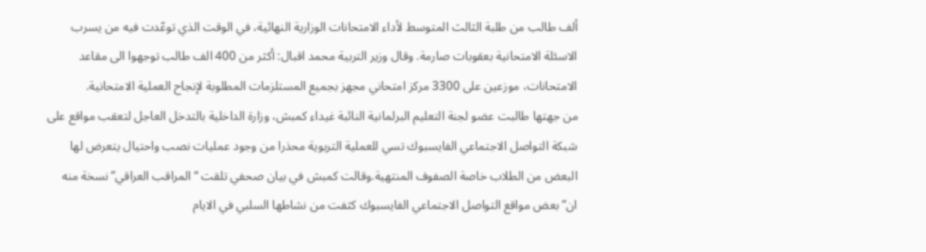ألف طالب من طلبة الثالث المتوسط لأداء الامتحانات الوزارية النهائية، في الوقت الذي توعّدت فيه من يسرب الاسئلة الامتحانية بعقوبات صارمة. وقال وزير التربية محمد اقبال: أكثر من 400 الف طالب توجهوا الى مقاعد الامتحانات، موزعين على 3300 مركز امتحاني مجهز بجميع المستلزمات المطلوبة لإنجاح العملية الامتحانية.
من جهتها طالبت عضو لجنة التعليم البرلمانية النائبة غيداء كمبش، وزارة الداخلية بالتدخل العاجل لتعقب مواقع على شبكة التواصل الاجتماعي الفايسبوك تسي للعملية التربوية محذرا من وجود عمليات نصب واحتيال يتعرض لها البعض من الطلاب خاصة الصفوف المنتهية.وقالت كمبش في بيان صحفي تلقت “المراقب العراقي” نسخة منه ان” بعض مواقع التواصل الاجتماعي الفايسبوك كثفت من نشاطها السلبي في الايام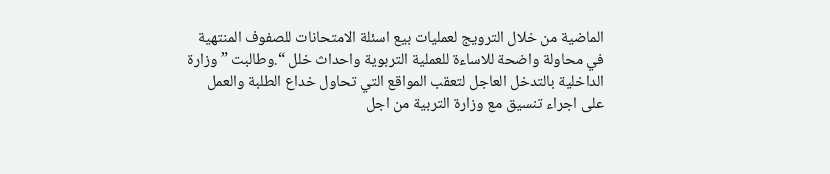الماضية من خلال الترويج لعمليات بيع اسئلة الامتحانات للصفوف المنتهية في محاولة واضحة للاساءة للعملية التربوية واحداث خلل “.وطالبت ” وزارة الداخلية بالتدخل العاجل لتعقب المواقع التي تحاول خداع الطلبة والعمل على اجراء تنسيق مع وزارة التربية من اجل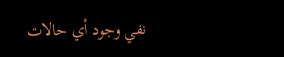نفي وجود أي حالات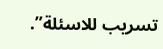تسريب للاسئلة”.